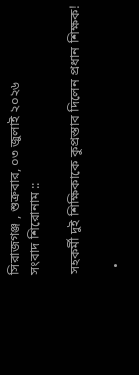সিরাজগঞ্জ , শুক্রবার, ০৩ জুলাই ২০২৬
সংবাদ শিরোনাম ::

সহকর্মী দুই শিক্ষিকাকে কুপ্রস্তাব দিলেন প্রধান শিক্ষক!

  •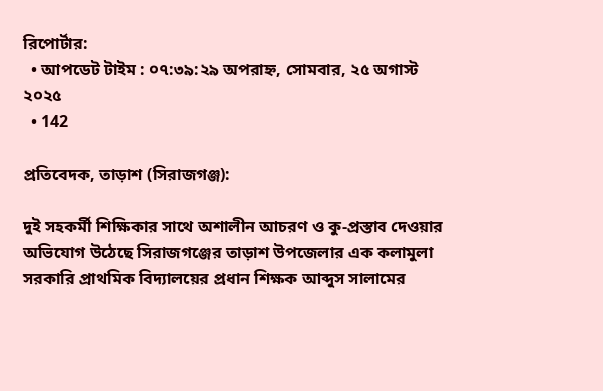রিপোর্টার:
  • আপডেট টাইম : ০৭:৩৯:২৯ অপরাহ্ন, সোমবার, ২৫ অগাস্ট ২০২৫
  • 142

প্রতিবেদক, তাড়াশ (সিরাজগঞ্জ):

দুই সহকর্মী শিক্ষিকার সাথে অশালীন আচরণ ও কু-প্রস্তাব দেওয়ার অভিযোগ উঠেছে সিরাজগঞ্জের তাড়াশ উপজেলার এক কলামুলা সরকারি প্রাথমিক বিদ্যালয়ের প্রধান শিক্ষক আব্দুস সালামের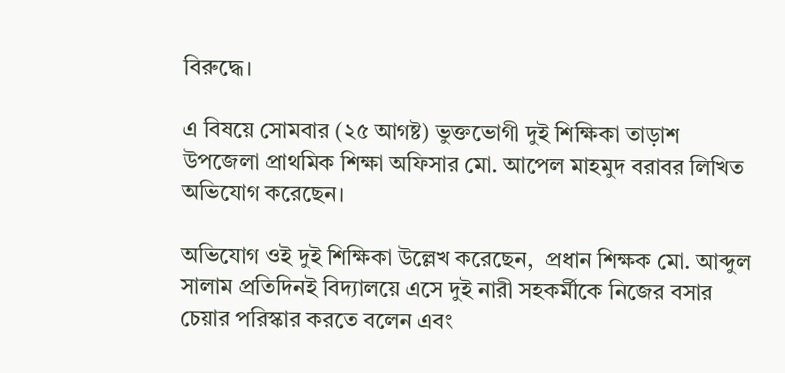বিরুদ্ধে।

এ বিষয়ে সোমবার (২৫ আগষ্ট) ভুক্তভোগী দুই শিক্ষিকা তাড়াশ উপজেলা প্রাথমিক শিক্ষা অফিসার মো. আপেল মাহমুদ বরাবর লিখিত অভিযোগ করেছেন।

অভিযোগ ওই দুই শিক্ষিকা উল্লেখ করেছেন,  প্রধান শিক্ষক মো. আব্দুল সালাম প্রতিদিনই বিদ্যালয়ে এসে দুই নারী সহকর্মীকে নিজের বসার চেয়ার পরিস্কার করতে বলেন এবং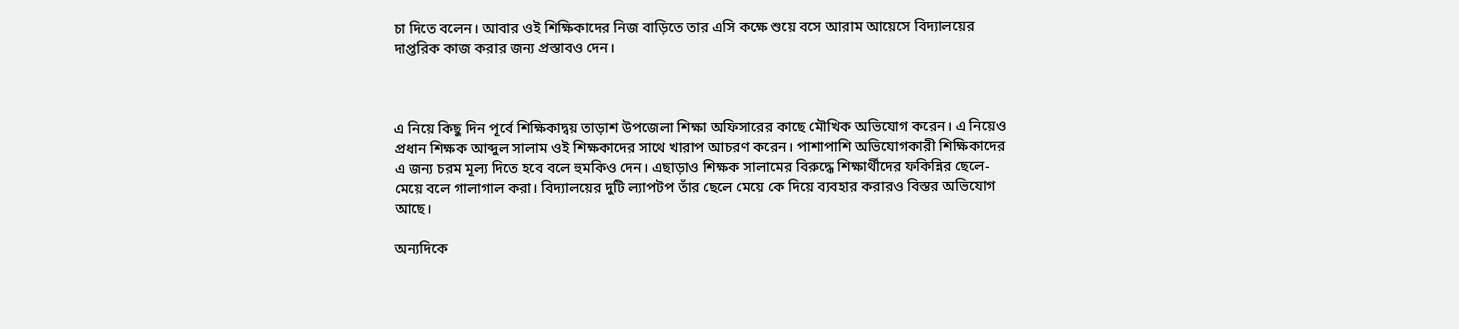চা দিতে বলেন। আবার ওই শিক্ষিকাদের নিজ বাড়িতে তার এসি কক্ষে শুয়ে বসে আরাম আয়েসে বিদ্যালয়ের দাপ্তরিক কাজ করার জন্য প্রস্তাবও দেন।



এ নিয়ে কিছু দিন পূর্বে শিক্ষিকাদ্বয় তাড়াশ উপজেলা শিক্ষা অফিসারের কাছে মৌখিক অভিযোগ করেন। এ নিয়েও প্রধান শিক্ষক আব্দুল সালাম ওই শিক্ষকাদের সাথে খারাপ আচরণ করেন। পাশাপাশি অভিযোগকারী শিক্ষিকাদের এ জন্য চরম মূল্য দিতে হবে বলে হুমকিও দেন। এছাড়াও শিক্ষক সালামের বিরুদ্ধে শিক্ষার্থীদের ফকিন্নির ছেলে-মেয়ে বলে গালাগাল করা। বিদ্যালয়ের দুটি ল্যাপটপ তাঁর ছেলে মেয়ে কে দিয়ে ব্যবহার করারও বিস্তর অভিযোগ আছে।

অন্যদিকে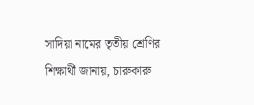সাদিয়া নামের তৃতীয় শ্রেণির শিক্ষার্থী জানায়, চারুকারু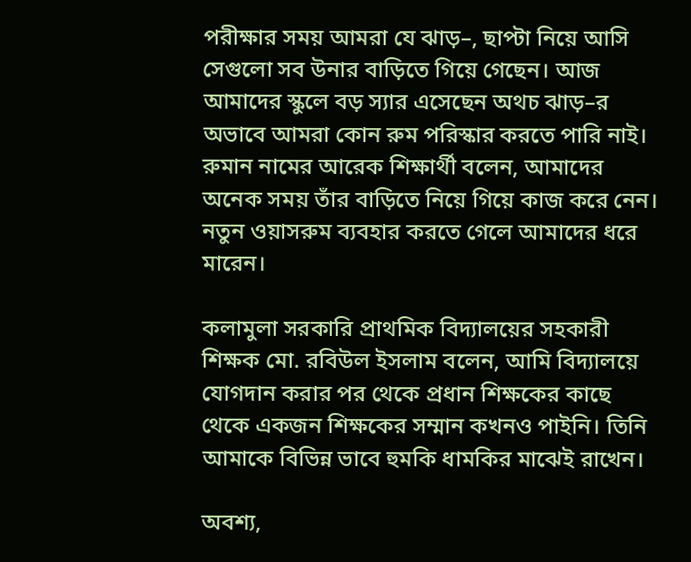পরীক্ষার সময় আমরা যে ঝাড়–, ছাপ্টা নিয়ে আসি সেগুলো সব উনার বাড়িতে গিয়ে গেছেন। আজ আমাদের স্কুলে বড় স্যার এসেছেন অথচ ঝাড়–র অভাবে আমরা কোন রুম পরিস্কার করতে পারি নাই। রুমান নামের আরেক শিক্ষার্থী বলেন, আমাদের অনেক সময় তাঁর বাড়িতে নিয়ে গিয়ে কাজ করে নেন। নতুন ওয়াসরুম ব্যবহার করতে গেলে আমাদের ধরে মারেন।

কলামুলা সরকারি প্রাথমিক বিদ্যালয়ের সহকারী শিক্ষক মো. রবিউল ইসলাম বলেন, আমি বিদ্যালয়ে যোগদান করার পর থেকে প্রধান শিক্ষকের কাছে থেকে একজন শিক্ষকের সম্মান কখনও পাইনি। তিনি আমাকে বিভিন্ন ভাবে হুমকি ধামকির মাঝেই রাখেন।

অবশ্য,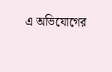এ অভিযোগের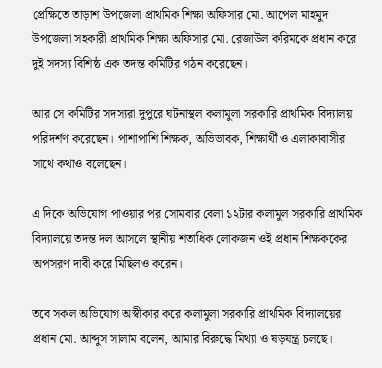প্রেক্ষিতে তাড়াশ উপজেলা প্রাথমিক শিক্ষা অফিসার মো. আপেল মাহমুদ উপজেলা সহকারী প্রাথমিক শিক্ষা অফিসার মো. রেজাউল করিমকে প্রধান করে দুই সদস্য বিশিষ্ঠ এক তদন্ত কমিটির গঠন করেছেন।

আর সে কমিটির সদস্যরা দুপুরে ঘটনাস্থল কলামুলা সরকারি প্রাথমিক বিদ্যালয় পরিদর্শণ করেছেন। পাশাপাশি শিক্ষক, অভিভাবক, শিক্ষার্থী ও এলাকাবাসীর সাথে কথাও বলেছেন।

এ দিকে অভিযোগ পাওয়ার পর সোমবার বেলা ১২টার কলামুল সরকারি প্রাথমিক বিদ্যালয়ে তদন্ত দল আসলে স্থানীয় শতাধিক লোকজন ওই প্রধান শিক্ষককের অপসরণ দাবী করে মিছিলও করেন।

তবে সকল অভিযোগ অস্বীকার করে কলামুলা সরকারি প্রাথমিক বিদ্যালয়ের প্রধান মো. আব্দুস সালাম বলেন, আমার বিরুদ্ধে মিথ্যা ও ষড়যন্ত্র চলছে।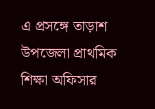এ প্রসঙ্গে তাড়াশ উপজেলা প্রাথমিক শিক্ষা অফিসার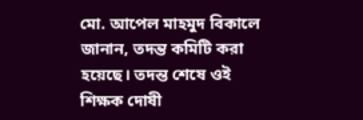মো. আপেল মাহমুদ বিকালে জানান, তদন্ত কমিটি করা হয়েছে। তদন্ত শেষে ওই শিক্ষক দোষী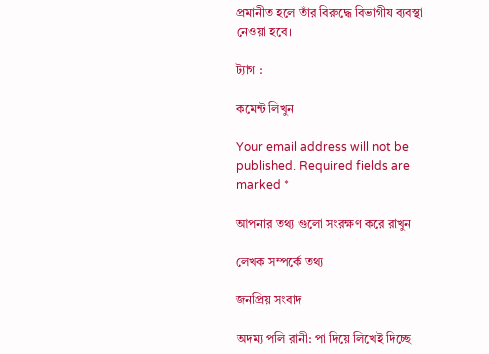প্রমানীত হলে তাঁর বিরুদ্ধে বিভাগীয ব্যবস্থা নেওয়া হবে।

ট্যাগ :

কমেন্ট লিখুন

Your email address will not be published. Required fields are marked *

আপনার তথ্য গুলো সংরক্ষণ করে রাখুন

লেখক সম্পর্কে তথ্য

জনপ্রিয় সংবাদ

অদম্য পলি রানী: পা দিয়ে লিখেই দিচ্ছে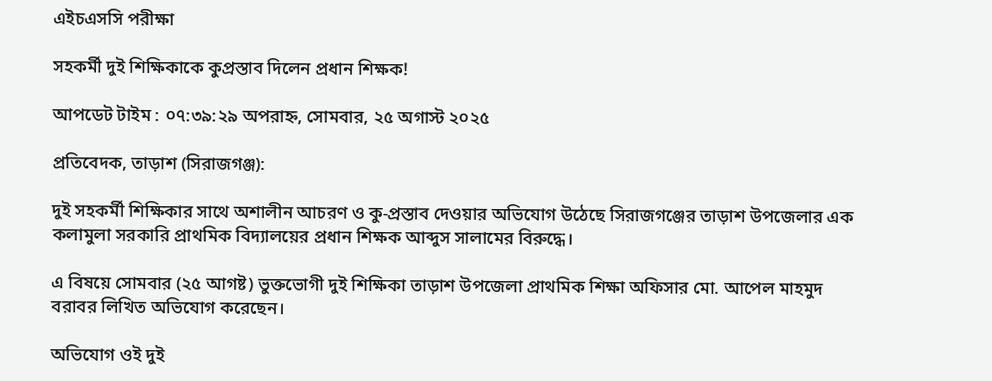এইচএসসি পরীক্ষা

সহকর্মী দুই শিক্ষিকাকে কুপ্রস্তাব দিলেন প্রধান শিক্ষক!

আপডেট টাইম : ০৭:৩৯:২৯ অপরাহ্ন, সোমবার, ২৫ অগাস্ট ২০২৫

প্রতিবেদক, তাড়াশ (সিরাজগঞ্জ):

দুই সহকর্মী শিক্ষিকার সাথে অশালীন আচরণ ও কু-প্রস্তাব দেওয়ার অভিযোগ উঠেছে সিরাজগঞ্জের তাড়াশ উপজেলার এক কলামুলা সরকারি প্রাথমিক বিদ্যালয়ের প্রধান শিক্ষক আব্দুস সালামের বিরুদ্ধে।

এ বিষয়ে সোমবার (২৫ আগষ্ট) ভুক্তভোগী দুই শিক্ষিকা তাড়াশ উপজেলা প্রাথমিক শিক্ষা অফিসার মো. আপেল মাহমুদ বরাবর লিখিত অভিযোগ করেছেন।

অভিযোগ ওই দুই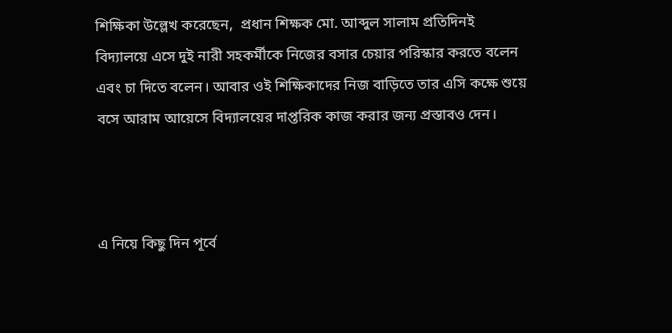শিক্ষিকা উল্লেখ করেছেন,  প্রধান শিক্ষক মো. আব্দুল সালাম প্রতিদিনই বিদ্যালয়ে এসে দুই নারী সহকর্মীকে নিজের বসার চেয়ার পরিস্কার করতে বলেন এবং চা দিতে বলেন। আবার ওই শিক্ষিকাদের নিজ বাড়িতে তার এসি কক্ষে শুয়ে বসে আরাম আয়েসে বিদ্যালয়ের দাপ্তরিক কাজ করার জন্য প্রস্তাবও দেন।



এ নিয়ে কিছু দিন পূর্বে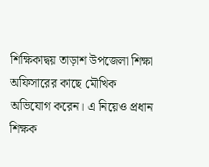শিক্ষিকাদ্বয় তাড়াশ উপজেলা শিক্ষা অফিসারের কাছে মৌখিক অভিযোগ করেন। এ নিয়েও প্রধান শিক্ষক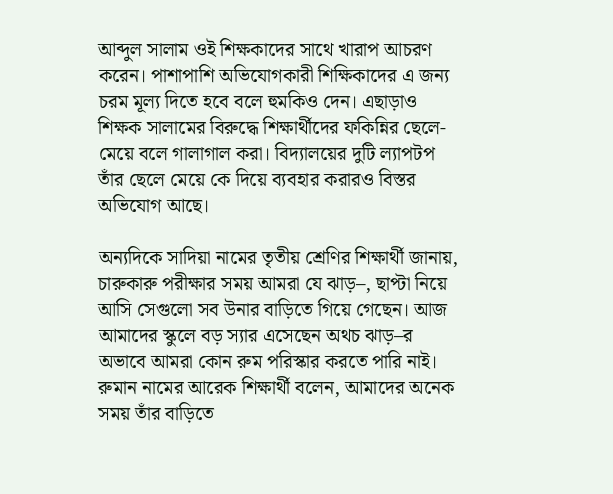আব্দুল সালাম ওই শিক্ষকাদের সাথে খারাপ আচরণ করেন। পাশাপাশি অভিযোগকারী শিক্ষিকাদের এ জন্য চরম মূল্য দিতে হবে বলে হুমকিও দেন। এছাড়াও শিক্ষক সালামের বিরুদ্ধে শিক্ষার্থীদের ফকিন্নির ছেলে-মেয়ে বলে গালাগাল করা। বিদ্যালয়ের দুটি ল্যাপটপ তাঁর ছেলে মেয়ে কে দিয়ে ব্যবহার করারও বিস্তর অভিযোগ আছে।

অন্যদিকে সাদিয়া নামের তৃতীয় শ্রেণির শিক্ষার্থী জানায়, চারুকারু পরীক্ষার সময় আমরা যে ঝাড়–, ছাপ্টা নিয়ে আসি সেগুলো সব উনার বাড়িতে গিয়ে গেছেন। আজ আমাদের স্কুলে বড় স্যার এসেছেন অথচ ঝাড়–র অভাবে আমরা কোন রুম পরিস্কার করতে পারি নাই। রুমান নামের আরেক শিক্ষার্থী বলেন, আমাদের অনেক সময় তাঁর বাড়িতে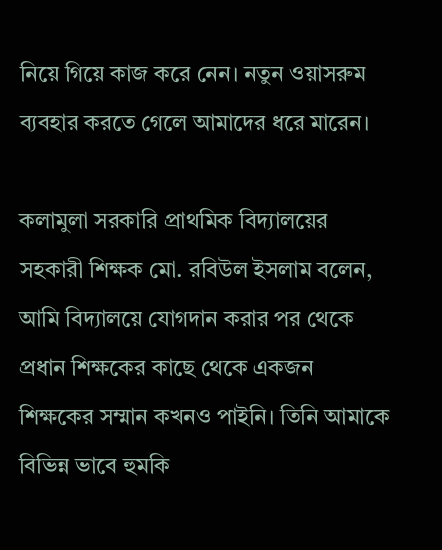নিয়ে গিয়ে কাজ করে নেন। নতুন ওয়াসরুম ব্যবহার করতে গেলে আমাদের ধরে মারেন।

কলামুলা সরকারি প্রাথমিক বিদ্যালয়ের সহকারী শিক্ষক মো. রবিউল ইসলাম বলেন, আমি বিদ্যালয়ে যোগদান করার পর থেকে প্রধান শিক্ষকের কাছে থেকে একজন শিক্ষকের সম্মান কখনও পাইনি। তিনি আমাকে বিভিন্ন ভাবে হুমকি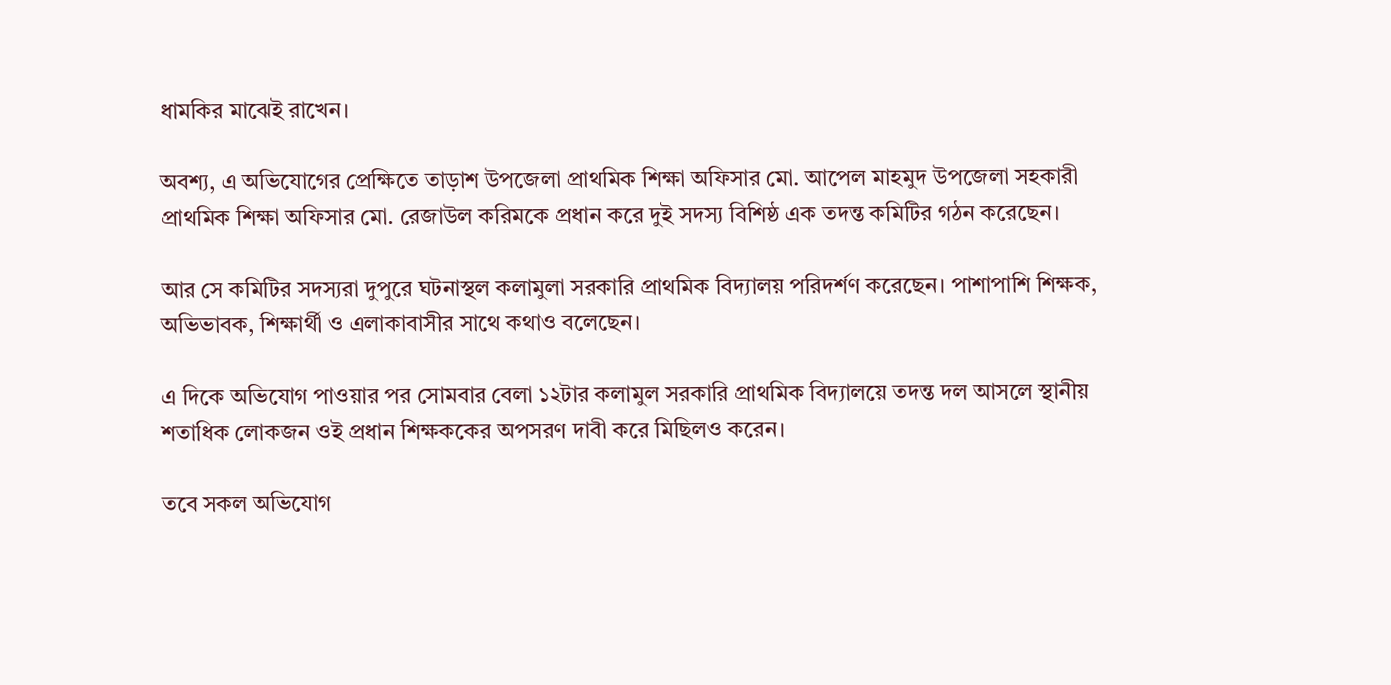ধামকির মাঝেই রাখেন।

অবশ্য, এ অভিযোগের প্রেক্ষিতে তাড়াশ উপজেলা প্রাথমিক শিক্ষা অফিসার মো. আপেল মাহমুদ উপজেলা সহকারী প্রাথমিক শিক্ষা অফিসার মো. রেজাউল করিমকে প্রধান করে দুই সদস্য বিশিষ্ঠ এক তদন্ত কমিটির গঠন করেছেন।

আর সে কমিটির সদস্যরা দুপুরে ঘটনাস্থল কলামুলা সরকারি প্রাথমিক বিদ্যালয় পরিদর্শণ করেছেন। পাশাপাশি শিক্ষক, অভিভাবক, শিক্ষার্থী ও এলাকাবাসীর সাথে কথাও বলেছেন।

এ দিকে অভিযোগ পাওয়ার পর সোমবার বেলা ১২টার কলামুল সরকারি প্রাথমিক বিদ্যালয়ে তদন্ত দল আসলে স্থানীয় শতাধিক লোকজন ওই প্রধান শিক্ষককের অপসরণ দাবী করে মিছিলও করেন।

তবে সকল অভিযোগ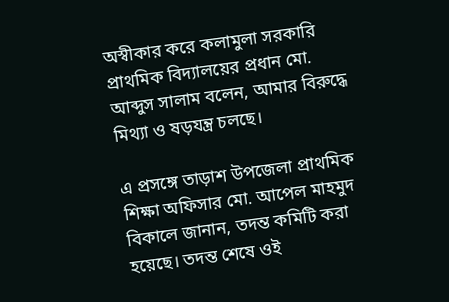অস্বীকার করে কলামুলা সরকারি প্রাথমিক বিদ্যালয়ের প্রধান মো. আব্দুস সালাম বলেন, আমার বিরুদ্ধে মিথ্যা ও ষড়যন্ত্র চলছে।

এ প্রসঙ্গে তাড়াশ উপজেলা প্রাথমিক শিক্ষা অফিসার মো. আপেল মাহমুদ বিকালে জানান, তদন্ত কমিটি করা হয়েছে। তদন্ত শেষে ওই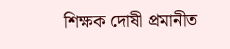শিক্ষক দোষী প্রমানীত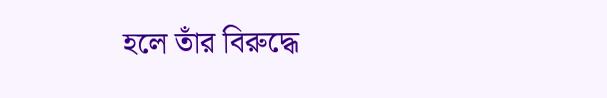হলে তাঁর বিরুদ্ধে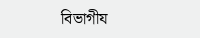বিভাগীয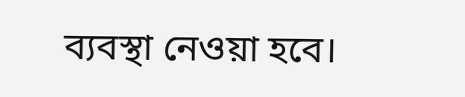ব্যবস্থা নেওয়া হবে।